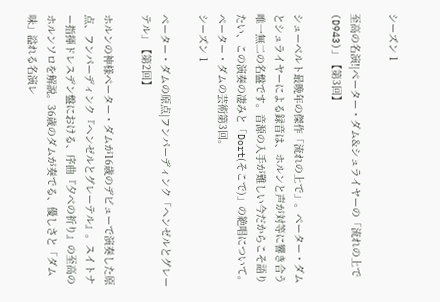シーズン 1

至高の名演!|ペーター・ダム&シュライヤーの「流れの上で(D943)」【第3回】

シューベルト最晩年の傑作「流れの上で」。ペーター・ダムとシュライヤーによる録音は、ホルンと声が対等に響き合う唯一無二の名盤です。音源の入手が難しい今だからこそ語りたい、この演奏の凄みと「Dort(そこで)」の絶唱について。ペーター・ダムの芸術第3回。
シーズン 1

ペーター・ダムの原点|フンパーディンク「ヘンゼルとグレーテル」【第2回】

ホルンの神様ペーター・ダムが16歳のデビューで演奏した原点、フンパーディンク『ヘンゼルとグレーテル』。スイトナー指揮ドレスデン盤における、序曲『夕べの祈り』の至高のホルンソロを解説。36歳のダムが奏でる、優しさと「ダム味」溢れる名演レ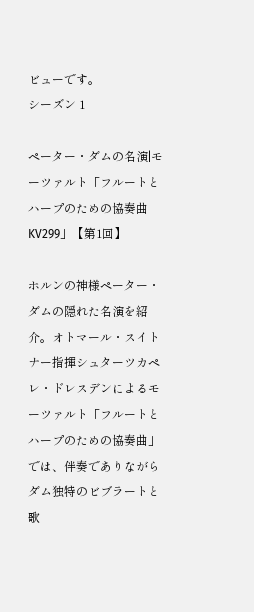ビューです。
シーズン 1

ペーター・ダムの名演|モーツァルト「フルートとハープのための協奏曲 KV299」【第1回】

ホルンの神様ペーター・ダムの隠れた名演を紹介。オトマール・スイトナー指揮シュターツカペレ・ドレスデンによるモーツァルト「フルートとハープのための協奏曲」では、伴奏でありながらダム独特のビブラートと歌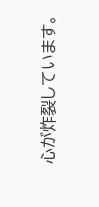心が炸裂しています。